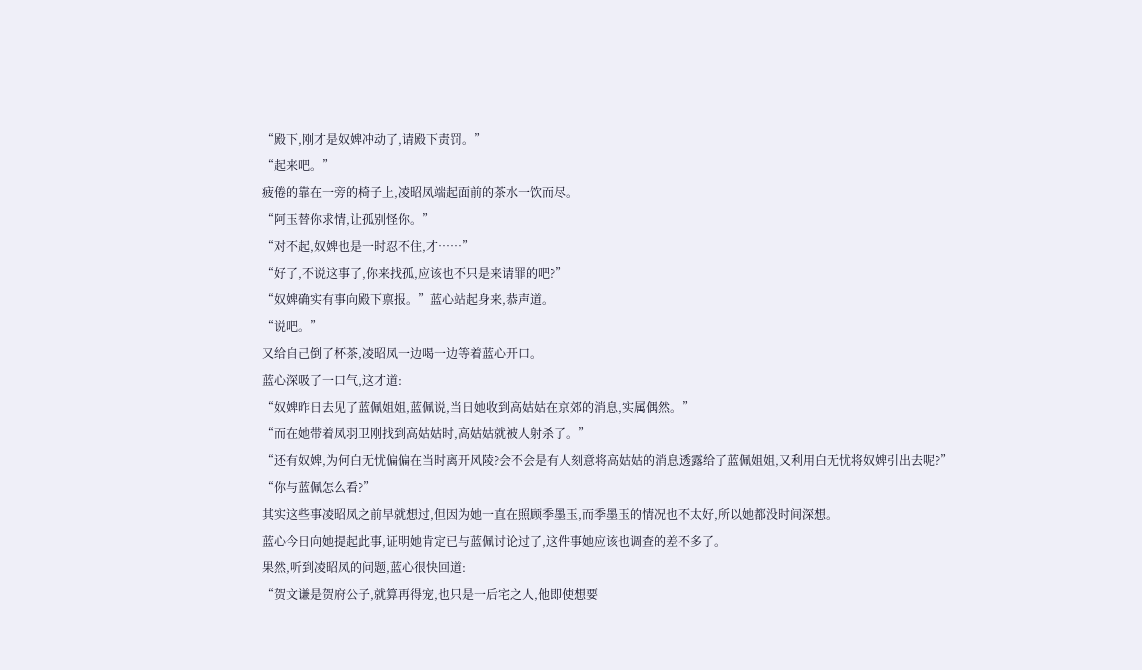“殿下,刚才是奴婢冲动了,请殿下责罚。”
“起来吧。”
疲倦的靠在一旁的椅子上,凌昭凤端起面前的茶水一饮而尽。
“阿玉替你求情,让孤别怪你。”
“对不起,奴婢也是一时忍不住,才……”
“好了,不说这事了,你来找孤,应该也不只是来请罪的吧?”
“奴婢确实有事向殿下禀报。”蓝心站起身来,恭声道。
“说吧。”
又给自己倒了杯茶,凌昭凤一边喝一边等着蓝心开口。
蓝心深吸了一口气,这才道:
“奴婢昨日去见了蓝佩姐姐,蓝佩说,当日她收到高姑姑在京郊的消息,实属偶然。”
“而在她带着凤羽卫刚找到高姑姑时,高姑姑就被人射杀了。”
“还有奴婢,为何白无忧偏偏在当时离开风陵?会不会是有人刻意将高姑姑的消息透露给了蓝佩姐姐,又利用白无忧将奴婢引出去呢?”
“你与蓝佩怎么看?”
其实这些事凌昭凤之前早就想过,但因为她一直在照顾季墨玉,而季墨玉的情况也不太好,所以她都没时间深想。
蓝心今日向她提起此事,证明她肯定已与蓝佩讨论过了,这件事她应该也调查的差不多了。
果然,听到凌昭凤的问题,蓝心很快回道:
“贺文谦是贺府公子,就算再得宠,也只是一后宅之人,他即使想要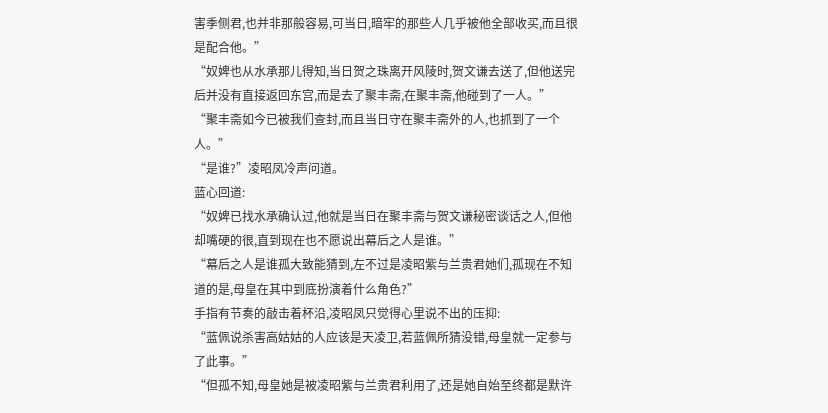害季侧君,也并非那般容易,可当日,暗牢的那些人几乎被他全部收买,而且很是配合他。”
“奴婢也从水承那儿得知,当日贺之珠离开风陵时,贺文谦去送了,但他送完后并没有直接返回东宫,而是去了聚丰斋,在聚丰斋,他碰到了一人。”
“聚丰斋如今已被我们查封,而且当日守在聚丰斋外的人,也抓到了一个人。”
“是谁?”凌昭凤冷声问道。
蓝心回道:
“奴婢已找水承确认过,他就是当日在聚丰斋与贺文谦秘密谈话之人,但他却嘴硬的很,直到现在也不愿说出幕后之人是谁。”
“幕后之人是谁孤大致能猜到,左不过是凌昭紫与兰贵君她们,孤现在不知道的是,母皇在其中到底扮演着什么角色?”
手指有节奏的敲击着杯沿,凌昭凤只觉得心里说不出的压抑:
“蓝佩说杀害高姑姑的人应该是天凌卫,若蓝佩所猜没错,母皇就一定参与了此事。”
“但孤不知,母皇她是被凌昭紫与兰贵君利用了,还是她自始至终都是默许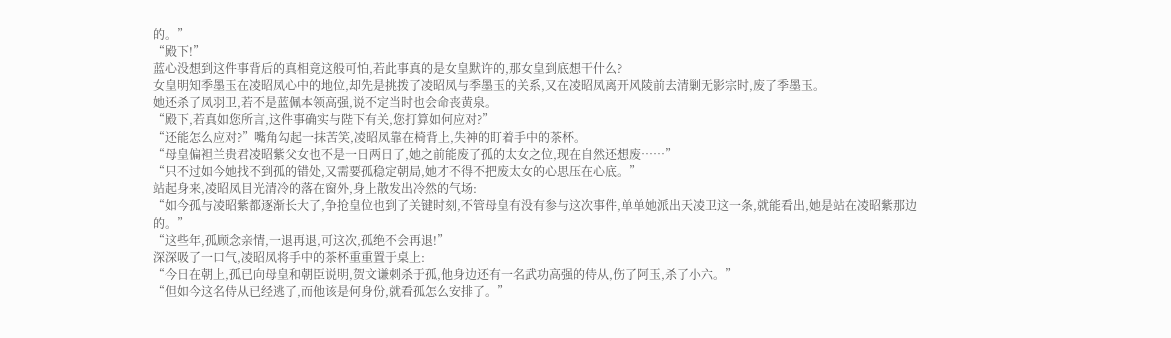的。”
“殿下!”
蓝心没想到这件事背后的真相竟这般可怕,若此事真的是女皇默许的,那女皇到底想干什么?
女皇明知季墨玉在凌昭凤心中的地位,却先是挑拨了凌昭凤与季墨玉的关系,又在凌昭凤离开风陵前去清剿无影宗时,废了季墨玉。
她还杀了凤羽卫,若不是蓝佩本领高强,说不定当时也会命丧黄泉。
“殿下,若真如您所言,这件事确实与陛下有关,您打算如何应对?”
“还能怎么应对?”嘴角勾起一抹苦笑,凌昭凤靠在椅背上,失神的盯着手中的茶杯。
“母皇偏袒兰贵君凌昭紫父女也不是一日两日了,她之前能废了孤的太女之位,现在自然还想废……”
“只不过如今她找不到孤的错处,又需要孤稳定朝局,她才不得不把废太女的心思压在心底。”
站起身来,凌昭凤目光清冷的落在窗外,身上散发出冷然的气场:
“如今孤与凌昭紫都逐渐长大了,争抢皇位也到了关键时刻,不管母皇有没有参与这次事件,单单她派出天凌卫这一条,就能看出,她是站在凌昭紫那边的。”
“这些年,孤顾念亲情,一退再退,可这次,孤绝不会再退!”
深深吸了一口气,凌昭凤将手中的茶杯重重置于桌上:
“今日在朝上,孤已向母皇和朝臣说明,贺文谦刺杀于孤,他身边还有一名武功高强的侍从,伤了阿玉,杀了小六。”
“但如今这名侍从已经逃了,而他该是何身份,就看孤怎么安排了。”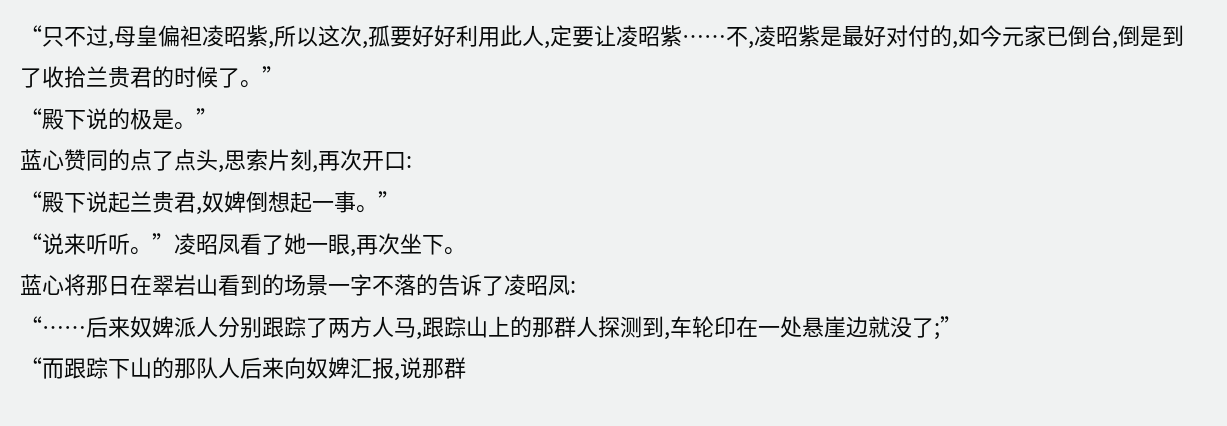“只不过,母皇偏袒凌昭紫,所以这次,孤要好好利用此人,定要让凌昭紫……不,凌昭紫是最好对付的,如今元家已倒台,倒是到了收拾兰贵君的时候了。”
“殿下说的极是。”
蓝心赞同的点了点头,思索片刻,再次开口:
“殿下说起兰贵君,奴婢倒想起一事。”
“说来听听。”凌昭凤看了她一眼,再次坐下。
蓝心将那日在翠岩山看到的场景一字不落的告诉了凌昭凤:
“……后来奴婢派人分别跟踪了两方人马,跟踪山上的那群人探测到,车轮印在一处悬崖边就没了;”
“而跟踪下山的那队人后来向奴婢汇报,说那群